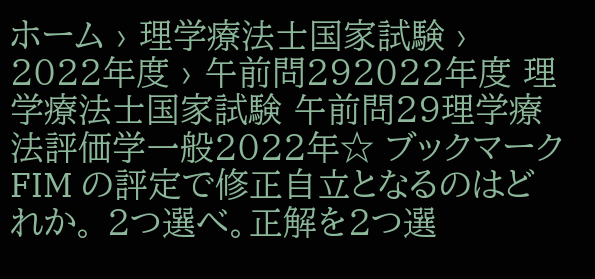ホーム › 理学療法士国家試験 › 2022年度 › 午前問292022年度 理学療法士国家試験 午前問29理学療法評価学一般2022年☆ ブックマークFIM の評定で修正自立となるのはどれか。 2つ選べ。正解を2つ選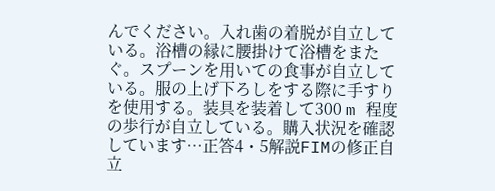んでください。入れ歯の着脱が自立している。浴槽の縁に腰掛けて浴槽をまたぐ。スプーンを用いての食事が自立している。服の上げ下ろしをする際に手すりを使用する。装具を装着して300 m 程度の歩行が自立している。購入状況を確認しています…正答4・5解説FIMの修正自立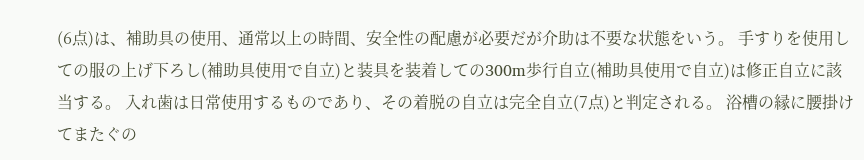(6点)は、補助具の使用、通常以上の時間、安全性の配慮が必要だが介助は不要な状態をいう。 手すりを使用しての服の上げ下ろし(補助具使用で自立)と装具を装着しての300m歩行自立(補助具使用で自立)は修正自立に該当する。 入れ歯は日常使用するものであり、その着脱の自立は完全自立(7点)と判定される。 浴槽の縁に腰掛けてまたぐの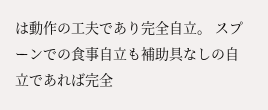は動作の工夫であり完全自立。 スプーンでの食事自立も補助具なしの自立であれば完全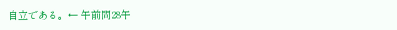自立である。← 午前問28午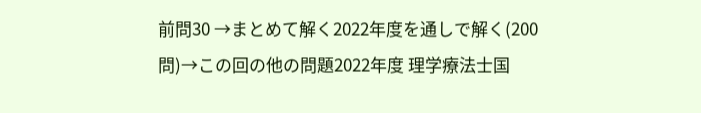前問30 →まとめて解く2022年度を通しで解く(200問)→この回の他の問題2022年度 理学療法士国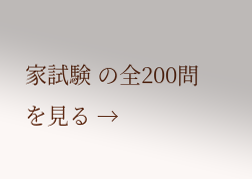家試験 の全200問を見る →